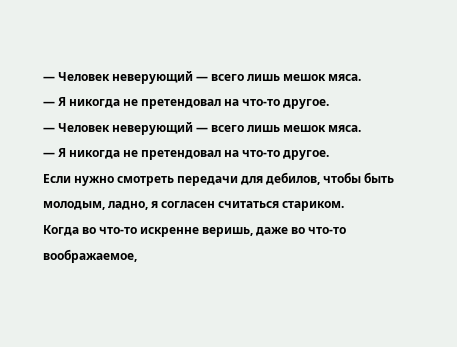— Человек неверующий — всего лишь мешок мяса.
— Я никогда не претендовал на что-то другое.
— Человек неверующий — всего лишь мешок мяса.
— Я никогда не претендовал на что-то другое.
Если нужно смотреть передачи для дебилов, чтобы быть молодым, ладно, я согласен считаться стариком.
Когда во что-то искренне веришь, даже во что-то воображаемое,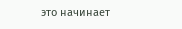это начинает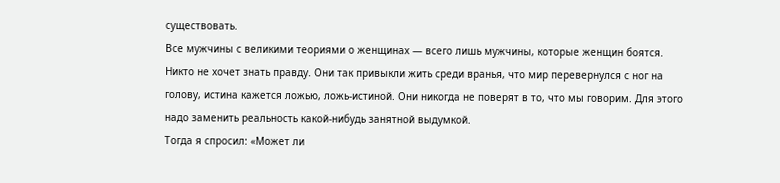существовать.
Все мужчины с великими теориями о женщинах — всего лишь мужчины, которые женщин боятся.
Никто не хочет знать правду. Они так привыкли жить среди вранья, что мир перевернулся с ног на голову, истина кажется ложью, ложь-истиной. Они никогда не поверят в то, что мы говорим. Для этого надо заменить реальность какой-нибудь занятной выдумкой.
Тогда я спросил: «Может ли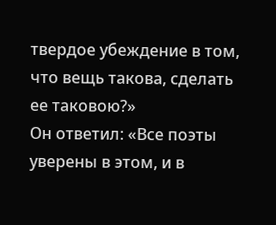твердое убеждение в том, что вещь такова, сделать ее таковою?»
Он ответил: «Все поэты уверены в этом, и в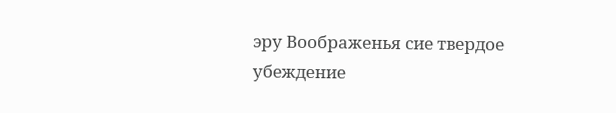эру Воображенья сие твердое убеждение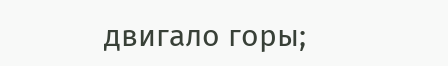двигало горы;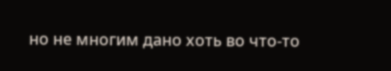но не многим дано хоть во что-то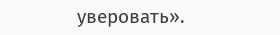уверовать».